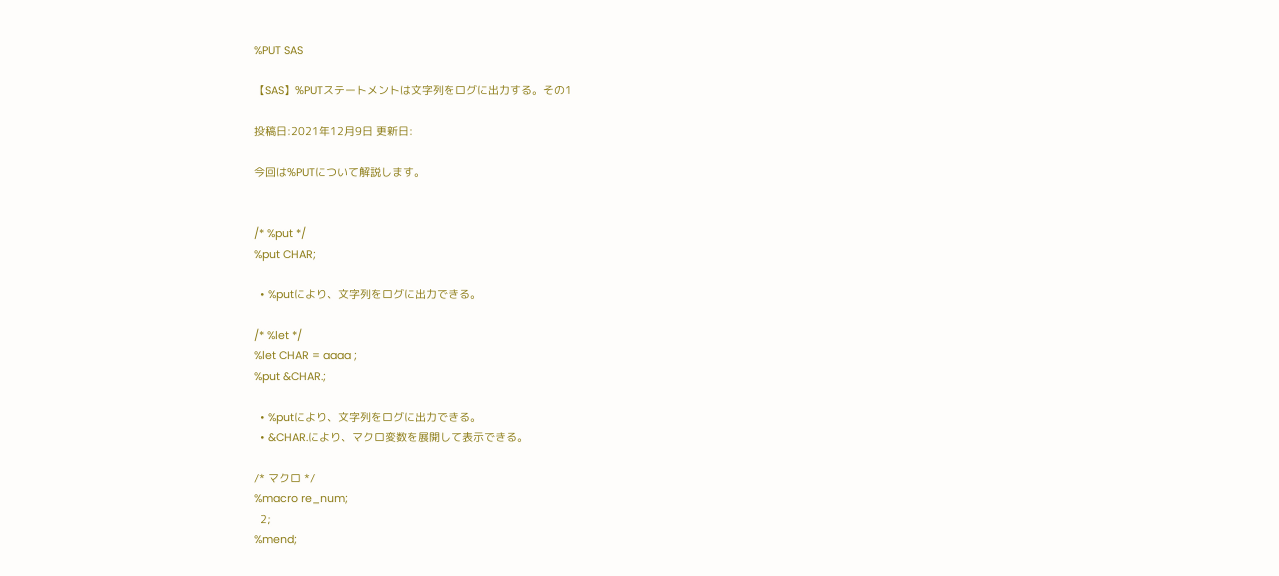%PUT SAS

【SAS】%PUTステートメントは文字列をログに出力する。その1

投稿日:2021年12月9日 更新日:

今回は%PUTについて解説します。


/* %put */
%put CHAR;

  • %putにより、文字列をログに出力できる。

/* %let */
%let CHAR = aaaa ;
%put &CHAR.;

  • %putにより、文字列をログに出力できる。
  • &CHAR.により、マクロ変数を展開して表示できる。

/* マクロ */
%macro re_num;
  2;
%mend;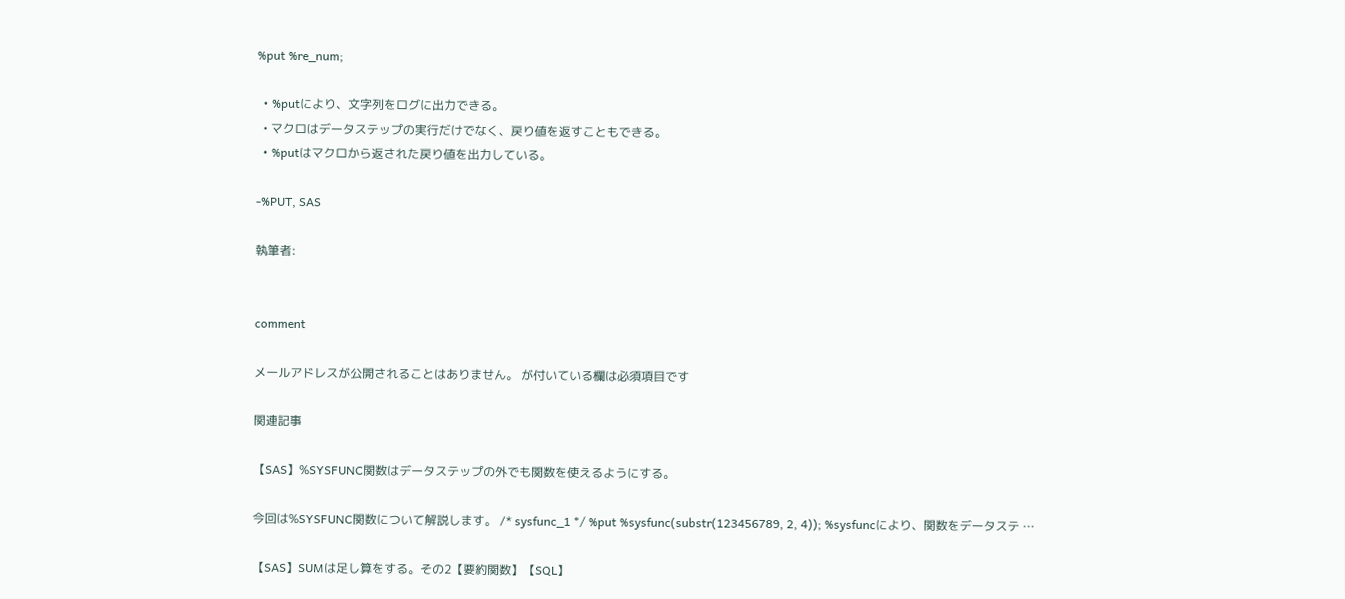%put %re_num;

  • %putにより、文字列をログに出力できる。
  • マクロはデータステップの実行だけでなく、戻り値を返すこともできる。
  • %putはマクロから返された戻り値を出力している。

-%PUT, SAS

執筆者:


comment

メールアドレスが公開されることはありません。 が付いている欄は必須項目です

関連記事

【SAS】%SYSFUNC関数はデータステップの外でも関数を使えるようにする。

今回は%SYSFUNC関数について解説します。 /* sysfunc_1 */ %put %sysfunc(substr(123456789, 2, 4)); %sysfuncにより、関数をデータステ …

【SAS】SUMは足し算をする。その2【要約関数】【SQL】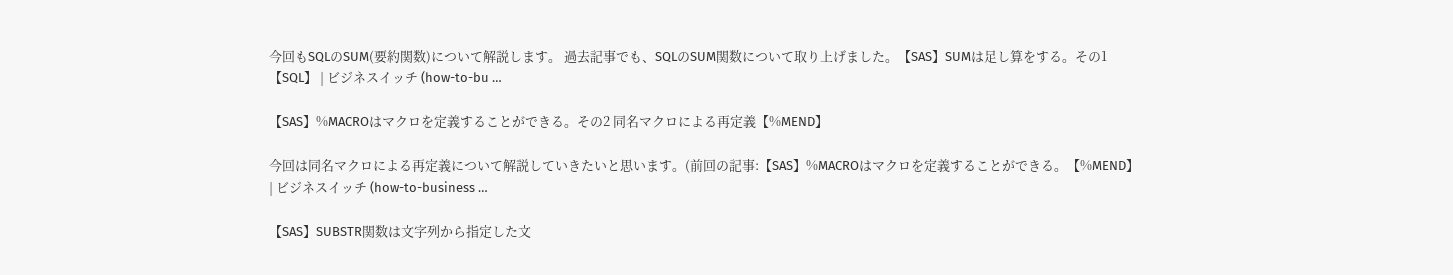今回もSQLのSUM(要約関数)について解説します。 過去記事でも、SQLのSUM関数について取り上げました。【SAS】SUMは足し算をする。その1【SQL】 | ビジネスイッチ (how-to-bu …

【SAS】%MACROはマクロを定義することができる。その2 同名マクロによる再定義【%MEND】

今回は同名マクロによる再定義について解説していきたいと思います。(前回の記事:【SAS】%MACROはマクロを定義することができる。【%MEND】 | ビジネスイッチ (how-to-business …

【SAS】SUBSTR関数は文字列から指定した文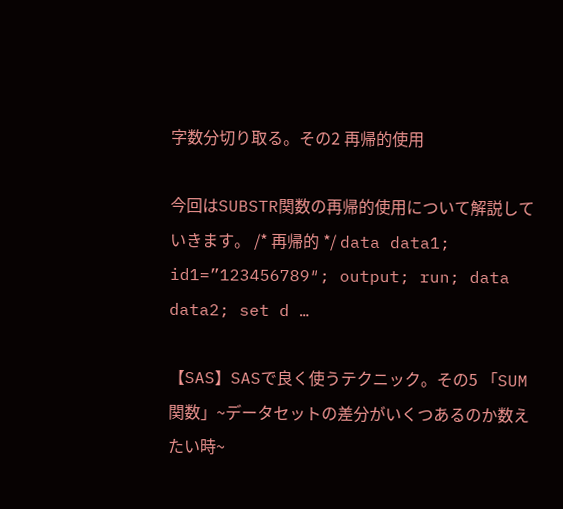字数分切り取る。その2 再帰的使用

今回はSUBSTR関数の再帰的使用について解説していきます。 /* 再帰的 */ data data1; id1=”123456789″; output; run; data data2; set d …

【SAS】SASで良く使うテクニック。その5 「SUM関数」~データセットの差分がいくつあるのか数えたい時~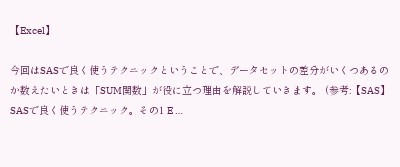【Excel】

今回はSASで良く使うテクニックということで、データセットの差分がいくつあるのか数えたいときは「SUM関数」が役に立つ理由を解説していきます。 (参考:【SAS】SASで良く使うテクニック。その1 E …